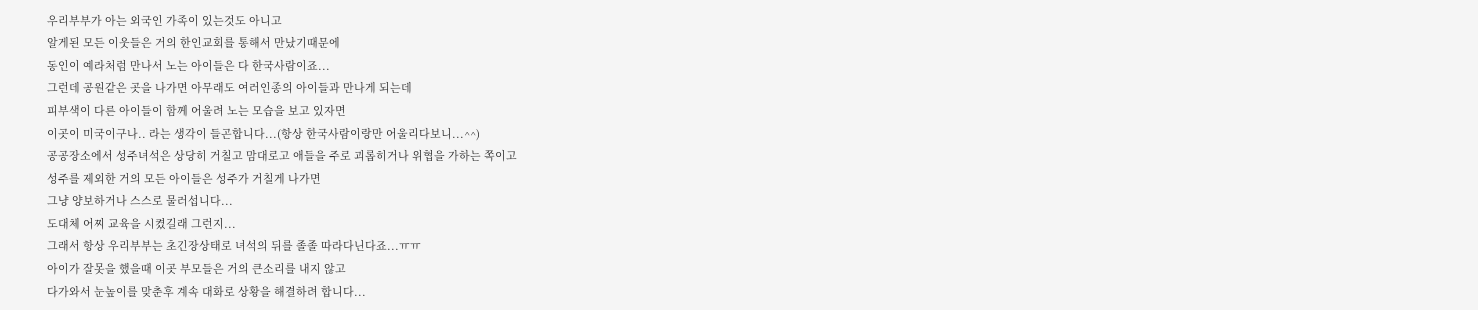우리부부가 아는 외국인 가족이 있는것도 아니고
알게된 모든 이웃들은 거의 한인교회를 통해서 만났기때문에
동인이 예라처럼 만나서 노는 아이들은 다 한국사람이죠...
그런데 공원같은 곳을 나가면 아무래도 여러인종의 아이들과 만나게 되는데
피부색이 다른 아이들이 함께 어울려 노는 모습을 보고 있자면
이곳이 미국이구나.. 라는 생각이 들곤합니다...(항상 한국사람이랑만 어울리다보니...^^)
공공장소에서 성주녀석은 상당히 거칠고 맘대로고 애들을 주로 괴롭히거나 위협을 가하는 쪽이고
성주를 제외한 거의 모든 아이들은 성주가 거칠게 나가면
그냥 양보하거나 스스로 물러섭니다...
도대체 어찌 교육을 시켰길래 그런지...
그래서 항상 우리부부는 초긴장상태로 녀석의 뒤를 졸졸 따라다닌다죠...ㅠㅠ
아이가 잘못을 했을때 이곳 부모들은 거의 큰소리를 내지 않고
다가와서 눈높이를 맞춘후 계속 대화로 상황을 해결하려 합니다...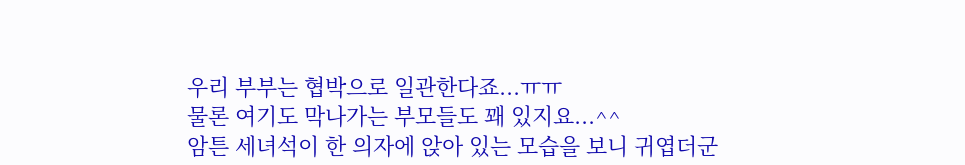우리 부부는 협박으로 일관한다죠...ㅠㅠ
물론 여기도 막나가는 부모들도 꽤 있지요...^^
암튼 세녀석이 한 의자에 앉아 있는 모습을 보니 귀엽더군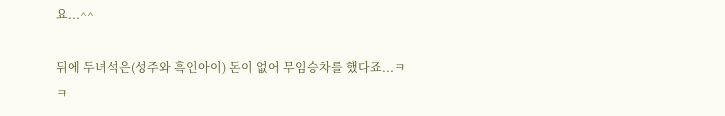요...^^

뒤에 두녀석은(성주와 흑인아이) 돈이 없어 무임승차를 했다죠...ㅋㅋ